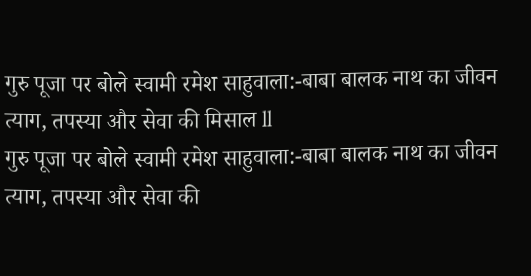गुरु पूजा पर बोले स्वामी रमेश साहुवाला:-बाबा बालक नाथ का जीवन त्याग, तपस्या और सेवा की मिसाल ll
गुरु पूजा पर बोले स्वामी रमेश साहुवाला:-बाबा बालक नाथ का जीवन त्याग, तपस्या और सेवा की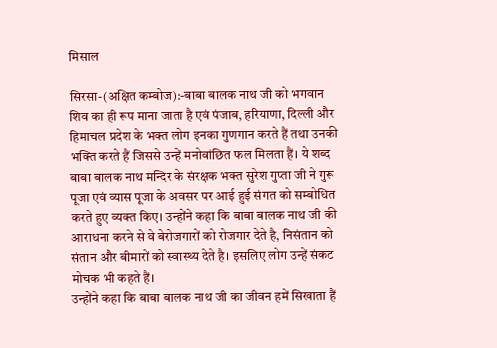मिसाल

सिरसा-(अक्षित कम्बोज):-बाबा बालक नाथ जी को भगवान शिव का ही रूप माना जाता है एवं पंजाब, हरियाणा, दिल्ली और हिमाचल प्रदेश के भक्त लोग इनका गुणगान करते हैं तथा उनकी भक्ति करते हैं जिससे उन्हें मनोवांछित फल मिलता हैं। ये शब्द बाबा बालक नाथ मन्दिर के संरक्षक भक्त सुरेश गुप्ता जी ने गुरू पूजा एवं व्यास पूजा के अवसर पर आई हुई संगत को सम्बोधित करते हुए व्यक्त किए। उन्होंने कहा कि बाबा बालक नाथ जी की आराधना करने से वे बेरोजगारों को रोजगार देते है, निसंतान को संतान और बीमारों को स्वास्थ्य देते है। इसलिए लोग उन्हें संकट मोचक भी कहते हैं।
उन्होंने कहा कि बाबा बालक नाथ जी का जीवन हमें सिखाता हैं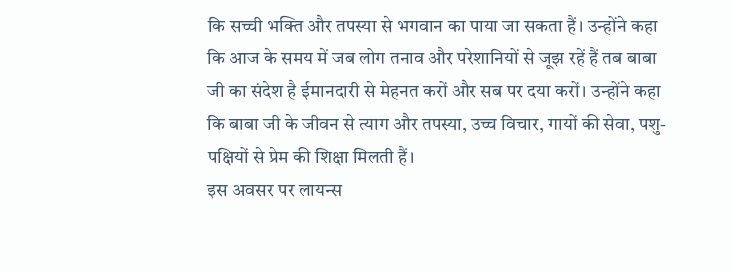कि सच्ची भक्ति और तपस्या से भगवान का पाया जा सकता हैं। उन्होंने कहा कि आज के समय में जब लोग तनाव और परेशानियों से जूझ रहें हैं तब बाबा जी का संदेश है ईमानदारी से मेहनत करों और सब पर दया करों। उन्होंने कहा कि बाबा जी के जीवन से त्याग और तपस्या, उच्च विचार, गायों की सेवा, पशु-पक्षियों से प्रेम की शिक्षा मिलती हैं।
इस अवसर पर लायन्स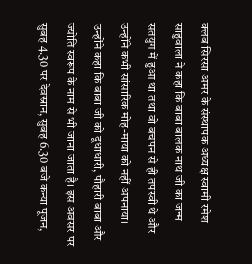क्लब सिरसा अमर के संस्थापक अध्यक्ष स्वामी रमेश साहुवाला ने कहा कि बाबा बालक नाथ जी का जन्म सतयुग में हुआ था तथा वो बचपन से ही तपस्वी थे और उन्होंने कभी सांसारिक मोह-माया को नहीं अपनाया। उन्होंने कहा कि बाबा जी को दूधाधारी, पौहारी बाबा और ज्योति स्वरूप के नाम से भी जाना जाता है। इस अवसर पर सुबह 4.30 पर देवस्नान, सुबह 6.30 बजे कन्या पूजन,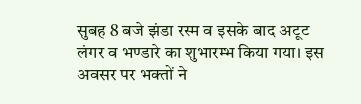सुबह 8 बजे झंडा रस्म व इसके बाद अटूट लंगर व भण्डारे का शुभारम्भ किया गया। इस अवसर पर भक्तों ने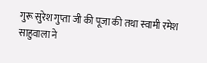गुरू सुरेश गुप्ता जी की पूजा की तथा स्वामी रमेश साहुवाला ने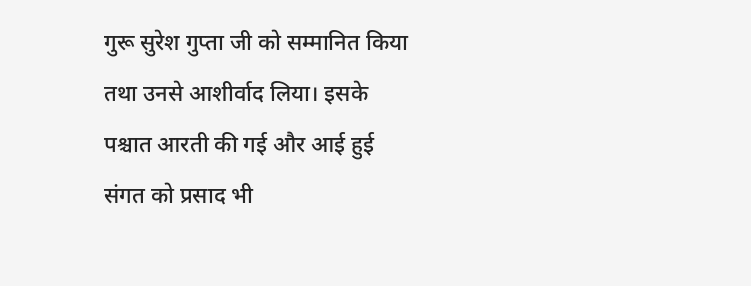गुरू सुरेश गुप्ता जी को सम्मानित किया तथा उनसे आशीर्वाद लिया। इसके पश्चात आरती की गई और आई हुई संगत को प्रसाद भी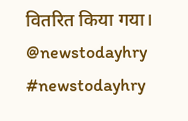वितरित किया गया। @newstodayhry #newstodayhry